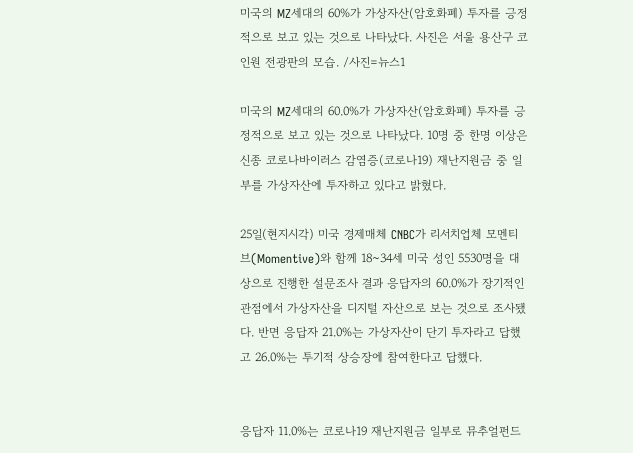미국의 MZ세대의 60%가 가상자산(암호화폐) 투자를 긍정적으로 보고 있는 것으로 나타났다. 사진은 서울 용산구 코인원 전광판의 모습. /사진=뉴스1

미국의 MZ세대의 60.0%가 가상자산(암호화폐) 투자를 긍정적으로 보고 있는 것으로 나타났다. 10명 중 한명 이상은 신종 코로나바이러스 감염증(코로나19) 재난지원금 중 일부를 가상자산에 투자하고 있다고 밝혔다.

25일(현지시각) 미국 경제매체 CNBC가 리서치업체 모멘티브(Momentive)와 함께 18~34세 미국 성인 5530명을 대상으로 진행한 설문조사 결과 응답자의 60.0%가 장기적인 관점에서 가상자산을 디지털 자산으로 보는 것으로 조사됐다. 반면 응답자 21.0%는 가상자산이 단기 투자라고 답했고 26.0%는 투기적 상승장에 참여한다고 답했다.


응답자 11.0%는 코로나19 재난지원금 일부로 뮤추얼펀드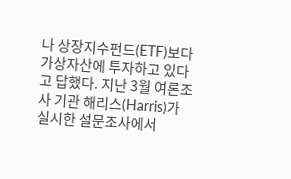나 상장지수펀드(ETF)보다 가상자산에 투자하고 있다고 답했다. 지난 3월 여론조사 기관 해리스(Harris)가 실시한 설문조사에서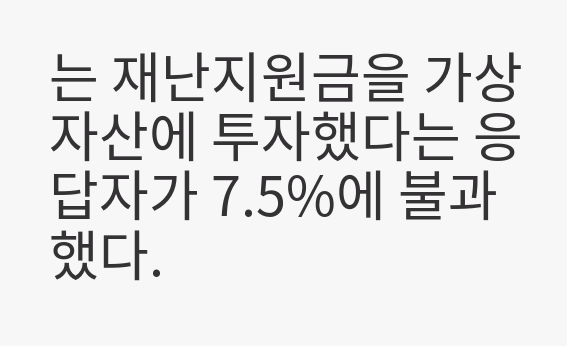는 재난지원금을 가상자산에 투자했다는 응답자가 7.5%에 불과했다.